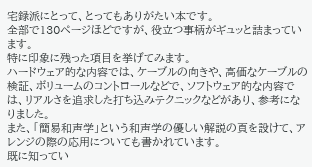宅録派にとって、とってもありがたい本です。
全部で130ページほどですが、役立つ事柄がギュッと詰まっています。
特に印象に残った項目を挙げてみます。
ハードウェア的な内容では、ケーブルの向きや、高価なケーブルの検証、ボリュームのコントロールなどで、ソフトウェア的な内容では、リアルさを追求した打ち込みテクニックなどがあり、参考になりました。
また、「簡易和声学」という和声学の優しい解説の頁を設けて、アレンジの際の応用についても書かれています。
既に知ってい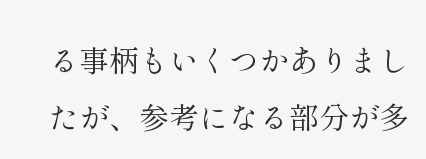る事柄もいくつかありましたが、参考になる部分が多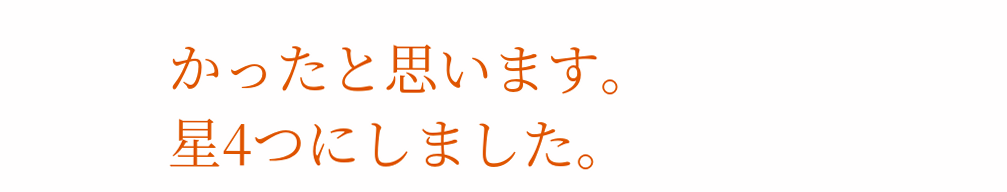かったと思います。
星4つにしました。